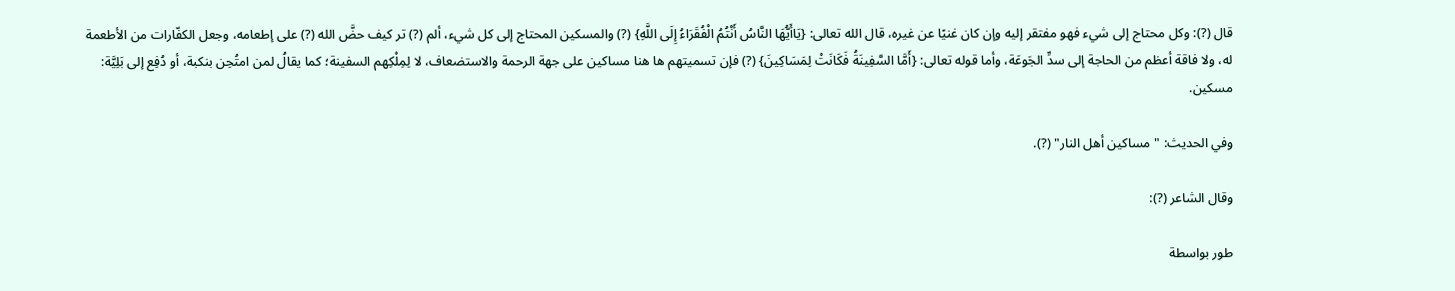قال (?): وكل محتاج إلى شيء فهو مفتقر إليه وإن كان غنيًا عن غيره، قال الله تعالى: {يَاأَيُّهَا النَّاسُ أَنْتُمُ الْفُقَرَاءُ إِلَى اللَّهِ} (?) والمسكين المحتاج إلى كل شيء، ألم (?) تر كيف حضَّ الله (?) على إطعامه، وجعل الكفّارات من الأطعمة له، ولا فاقة أعظم من الحاجة إلى سدِّ الجَوعَة، وأما قوله تعالى: {أَمَّا السَّفِينَةُ فَكَانَتْ لِمَسَاكِينَ} (?) فإن تسميتهم ها هنا مساكين على جهة الرحمة والاستضعاف، لا لِمِلْكِهم السفينة؛ كما يقالُ لمن امتُحِن بنكبة، أو دُفِع إلى بَلِيَّة: مسكين.

وفي الحديث: "مساكين أهل النار" (?).

وقال الشاعر (?):

طور بواسطة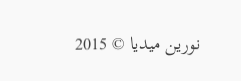نورين ميديا © 2015